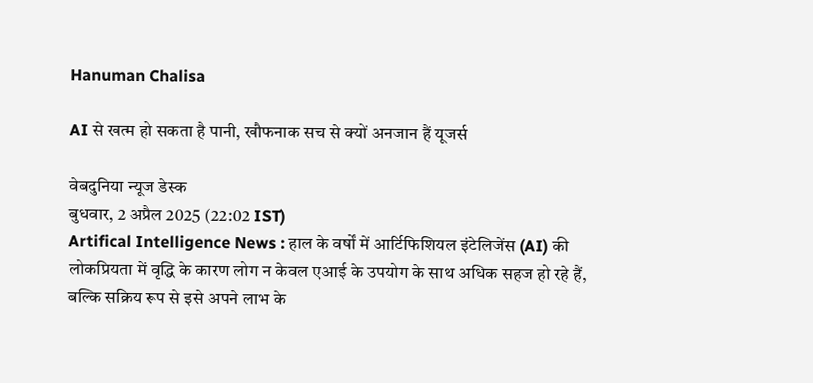Hanuman Chalisa

AI से खत्म हो सकता है पानी, खौफनाक सच से क्यों अनजान हैं यूजर्स

वेबदुनिया न्यूज डेस्क
बुधवार, 2 अप्रैल 2025 (22:02 IST)
Artifical Intelligence News : हाल के वर्षों में आर्टिफिशियल इंटेलिजेंस (AI) की लोकप्रियता में वृद्धि के कारण लोग न केवल एआई के उपयोग के साथ अधिक सहज हो रहे हैं, बल्कि सक्रिय रूप से इसे अपने लाभ के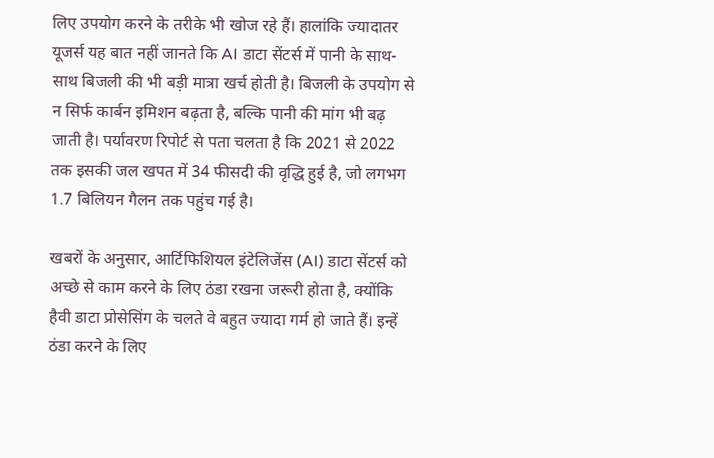लिए उपयोग करने के तरीके भी खोज रहे हैं। हालांकि ज्यादातर यूजर्स यह बात नहीं जानते कि AI डाटा सेंटर्स में पानी के साथ-साथ बिजली की भी बड़ी मात्रा खर्च होती है। बिजली के उपयोग से न सिर्फ कार्बन इमिशन बढ़ता है, बल्कि पानी की मांग भी बढ़ जाती है। पर्यावरण रिपोर्ट से पता चलता है कि 2021 से 2022 तक इसकी जल खपत में 34 फीसदी की वृद्धि हुई है, जो लगभग 1.7 बिलियन गैलन तक पहुंच गई है।

खबरों के अनुसार, आर्टिफिशियल इंटेलिजेंस (AI) डाटा सेंटर्स को अच्छे से काम करने के लिए ठंडा रखना जरूरी होता है, क्योंकि हैवी डाटा प्रोसेसिंग के चलते वे बहुत ज्यादा गर्म हो जाते हैं। इन्हें ठंडा करने के लिए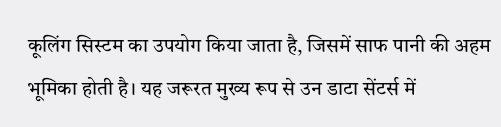कूलिंग सिस्टम का उपयोग किया जाता है, जिसमें साफ पानी की अहम भूमिका होती है। यह जरूरत मुख्य रूप से उन डाटा सेंटर्स में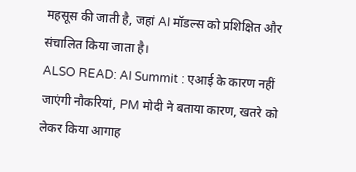महसूस की जाती है, जहां AI मॉडल्स को प्रशिक्षित और संचालित किया जाता है।
ALSO READ: AI Summit : एआई के कारण नहीं जाएंगी नौकरियां, PM मोदी ने बताया कारण, खतरे को लेकर किया आगाह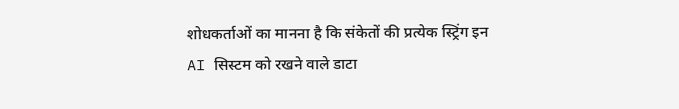शोधकर्ताओं का मानना है कि संकेतों की प्रत्येक स्ट्रिंग इन AI सिस्टम को रखने वाले डाटा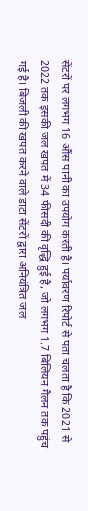सेंटरों पर लगभग 16 औंस पानी का उपयोग करती है। पर्यावरण रिपोर्ट से पता चलता है कि 2021 से 2022 तक इसकी जल खपत में 34 फीसदी की वृद्धि हुई है, जो लगभग 1.7 बिलियन गैलन तक पहुंच गई है। बिजली की खपत करने वाले डाटा सेंटरों द्वारा अनियंत्रित जल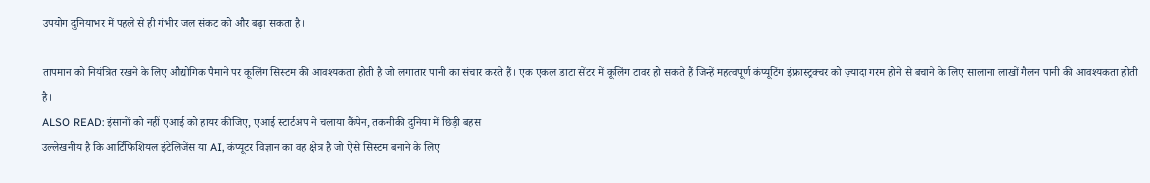उपयोग दुनियाभर में पहले से ही गंभीर जल संकट को और बढ़ा सकता है।

तापमान को नियंत्रित रखने के लिए औद्योगिक पैमाने पर कूलिंग सिस्टम की आवश्यकता होती है जो लगातार पानी का संचार करते हैं। एक एकल डाटा सेंटर में कूलिंग टावर हो सकते हैं जिन्हें महत्वपूर्ण कंप्यूटिंग इंफ्रास्ट्रक्चर को ज़्यादा गरम होने से बचाने के लिए सालाना लाखों गैलन पानी की आवश्यकता होती है।
ALSO READ: इंसानों को नहीं एआई को हायर कीजिए, एआई स्‍टार्टअप ने चलाया कैंपेन, तकनीकी दुनिया में छिड़ी बहस
उल्‍लेखनीय है कि आर्टिफिशियल इंटेलिजेंस या AI, कंप्यूटर विज्ञान का वह क्षेत्र है जो ऐसे सिस्टम बनाने के लिए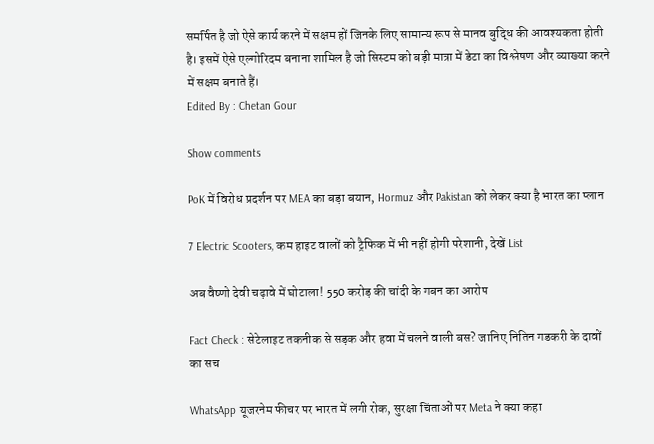समर्पित है जो ऐसे कार्य करने में सक्षम हों जिनके लिए सामान्य रूप से मानव बुद्धि की आवश्यकता होती है। इसमें ऐसे एल्गोरिदम बनाना शामिल है जो सिस्टम को बड़ी मात्रा में डेटा का विश्लेषण और व्याख्या करने में सक्षम बनाते हैं।
Edited By : Chetan Gour

Show comments

PoK में विरोध प्रदर्शन पर MEA का बड़ा बयान, Hormuz और Pakistan को लेकर क्या है भारत का प्लान

7 Electric Scooters, कम हाइट वालों को ट्रैफिक में भी नहीं होगी परेशानी, देखें List

अब वैष्‍णो देवी चढ़ावे में घोटाला! 550 करोड़ की चांदी के गबन का आरोप

Fact Check : सेटेलाइट तकनीक से सड़क और हवा में चलने वाली बस? जानिए नितिन गडकरी के दावों का सच

WhatsApp यूजरनेम फीचर पर भारत में लगी रोक, सुरक्षा चिंताओं पर Meta ने क्या कहा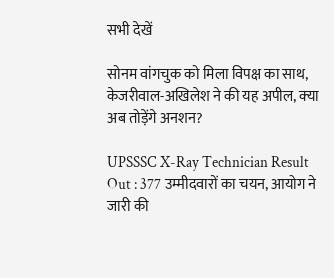सभी देखें

सोनम वांगचुक को मिला विपक्ष का साथ, केजरीवाल-अखिलेश ने की यह अपील, क्‍या अब तोड़ेंगे अनशन?

UPSSSC X-Ray Technician Result Out : 377 उम्मीदवारों का चयन, आयोग ने जारी की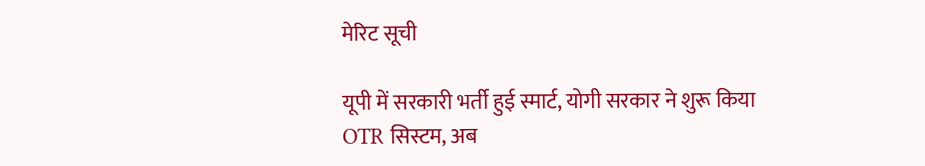मेरिट सूची

यूपी में सरकारी भर्ती हुई स्मार्ट, योगी सरकार ने शुरू किया OTR सिस्टम, अब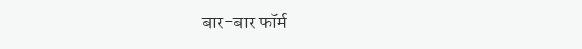बार-बार फॉर्म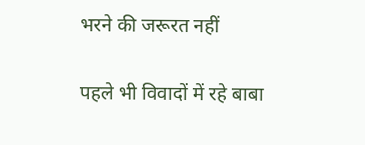भरने की जरूरत नहीं

पहले भी विवादों में रहे बाबा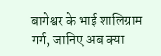बागेश्वर के भाई शालिग्राम गर्ग, जानिए अब क्या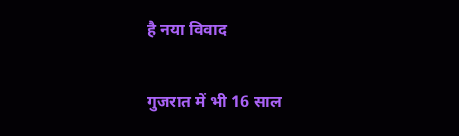है नया विवाद

गुजरात में भी 16 साल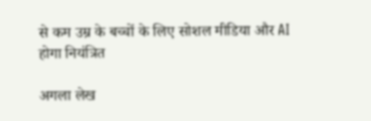से कम उम्र के बच्चों के लिए सोशल मीडिया और AI होगा नियंत्रित

अगला लेख